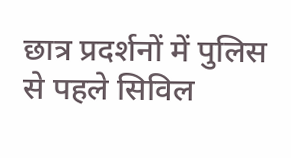छात्र प्रदर्शनों में पुलिस से पहले सिविल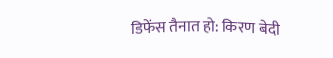डिफेंस तैनात हो: किरण बेदी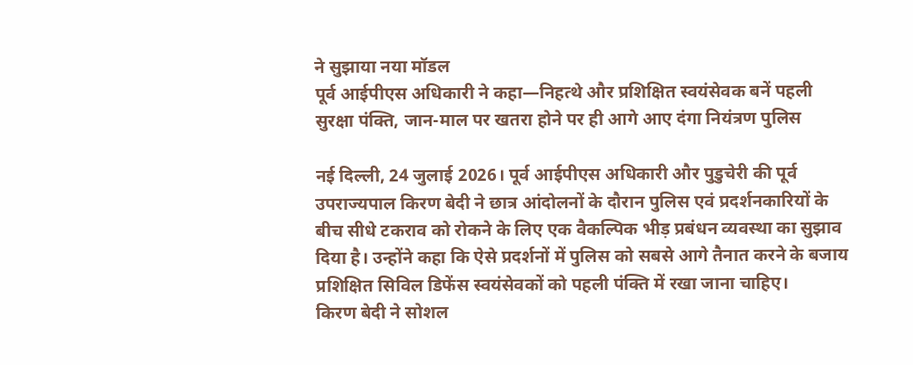ने सुझाया नया मॉडल
पूर्व आईपीएस अधिकारी ने कहा—निहत्थे और प्रशिक्षित स्वयंसेवक बनें पहली सुरक्षा पंक्ति, जान-माल पर खतरा होने पर ही आगे आए दंगा नियंत्रण पुलिस

नई दिल्ली, 24 जुलाई 2026। पूर्व आईपीएस अधिकारी और पुडुचेरी की पूर्व उपराज्यपाल किरण बेदी ने छात्र आंदोलनों के दौरान पुलिस एवं प्रदर्शनकारियों के बीच सीधे टकराव को रोकने के लिए एक वैकल्पिक भीड़ प्रबंधन व्यवस्था का सुझाव दिया है। उन्होंने कहा कि ऐसे प्रदर्शनों में पुलिस को सबसे आगे तैनात करने के बजाय प्रशिक्षित सिविल डिफेंस स्वयंसेवकों को पहली पंक्ति में रखा जाना चाहिए।
किरण बेदी ने सोशल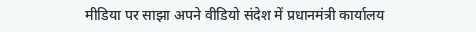मीडिया पर साझा अपने वीडियो संदेश में प्रधानमंत्री कार्यालय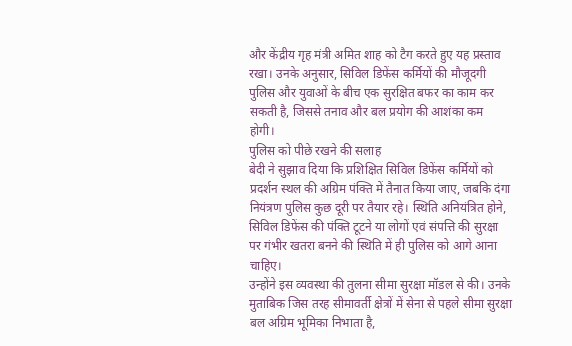और केंद्रीय गृह मंत्री अमित शाह को टैग करते हुए यह प्रस्ताव रखा। उनके अनुसार, सिविल डिफेंस कर्मियों की मौजूदगी पुलिस और युवाओं के बीच एक सुरक्षित बफर का काम कर सकती है, जिससे तनाव और बल प्रयोग की आशंका कम होगी।
पुलिस को पीछे रखने की सलाह
बेदी ने सुझाव दिया कि प्रशिक्षित सिविल डिफेंस कर्मियों को प्रदर्शन स्थल की अग्रिम पंक्ति में तैनात किया जाए, जबकि दंगा नियंत्रण पुलिस कुछ दूरी पर तैयार रहे। स्थिति अनियंत्रित होने, सिविल डिफेंस की पंक्ति टूटने या लोगों एवं संपत्ति की सुरक्षा पर गंभीर खतरा बनने की स्थिति में ही पुलिस को आगे आना चाहिए।
उन्होंने इस व्यवस्था की तुलना सीमा सुरक्षा मॉडल से की। उनके मुताबिक जिस तरह सीमावर्ती क्षेत्रों में सेना से पहले सीमा सुरक्षा बल अग्रिम भूमिका निभाता है,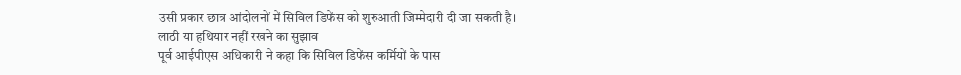उसी प्रकार छात्र आंदोलनों में सिविल डिफेंस को शुरुआती जिम्मेदारी दी जा सकती है।
लाठी या हथियार नहीं रखने का सुझाव
पूर्व आईपीएस अधिकारी ने कहा कि सिविल डिफेंस कर्मियों के पास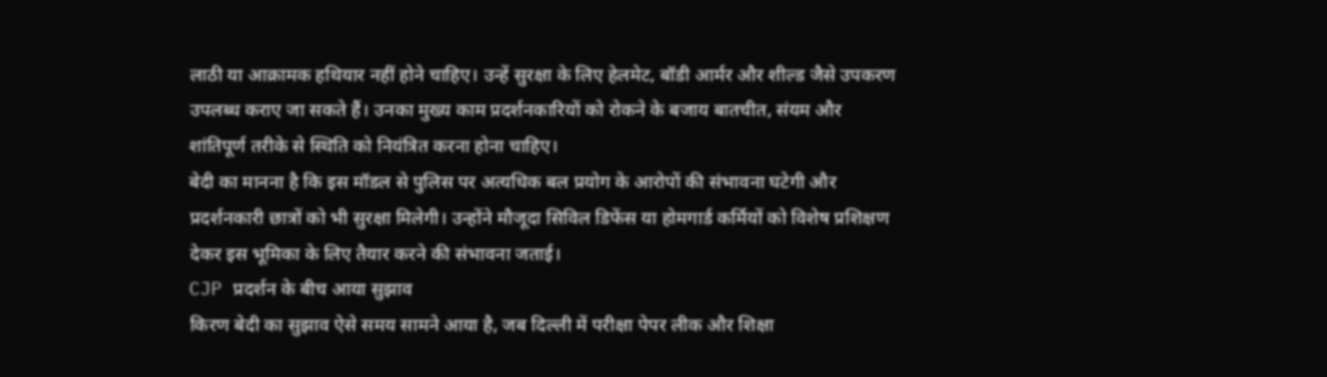लाठी या आक्रामक हथियार नहीं होने चाहिए। उन्हें सुरक्षा के लिए हेलमेट, बॉडी आर्मर और शील्ड जैसे उपकरण उपलब्ध कराए जा सकते हैं। उनका मुख्य काम प्रदर्शनकारियों को रोकने के बजाय बातचीत, संयम और शांतिपूर्ण तरीके से स्थिति को नियंत्रित करना होना चाहिए।
बेदी का मानना है कि इस मॉडल से पुलिस पर अत्यधिक बल प्रयोग के आरोपों की संभावना घटेगी और प्रदर्शनकारी छात्रों को भी सुरक्षा मिलेगी। उन्होंने मौजूदा सिविल डिफेंस या होमगार्ड कर्मियों को विशेष प्रशिक्षण देकर इस भूमिका के लिए तैयार करने की संभावना जताई।
CJP प्रदर्शन के बीच आया सुझाव
किरण बेदी का सुझाव ऐसे समय सामने आया है, जब दिल्ली में परीक्षा पेपर लीक और शिक्षा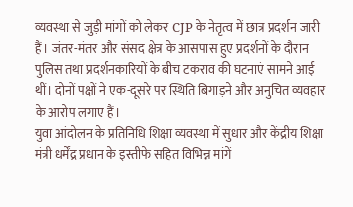व्यवस्था से जुड़ी मांगों को लेकर CJP के नेतृत्व में छात्र प्रदर्शन जारी हैं। जंतर-मंतर और संसद क्षेत्र के आसपास हुए प्रदर्शनों के दौरान पुलिस तथा प्रदर्शनकारियों के बीच टकराव की घटनाएं सामने आई थीं। दोनों पक्षों ने एक-दूसरे पर स्थिति बिगाड़ने और अनुचित व्यवहार के आरोप लगाए हैं।
युवा आंदोलन के प्रतिनिधि शिक्षा व्यवस्था में सुधार और केंद्रीय शिक्षा मंत्री धर्मेंद्र प्रधान के इस्तीफे सहित विभिन्न मांगें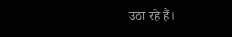उठा रहे हैं।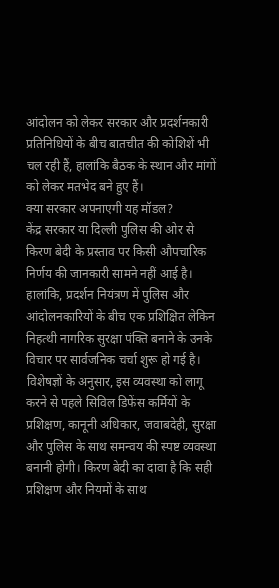आंदोलन को लेकर सरकार और प्रदर्शनकारी प्रतिनिधियों के बीच बातचीत की कोशिशें भी चल रही हैं, हालांकि बैठक के स्थान और मांगों को लेकर मतभेद बने हुए हैं।
क्या सरकार अपनाएगी यह मॉडल?
केंद्र सरकार या दिल्ली पुलिस की ओर से किरण बेदी के प्रस्ताव पर किसी औपचारिक निर्णय की जानकारी सामने नहीं आई है। हालांकि, प्रदर्शन नियंत्रण में पुलिस और आंदोलनकारियों के बीच एक प्रशिक्षित लेकिन निहत्थी नागरिक सुरक्षा पंक्ति बनाने के उनके विचार पर सार्वजनिक चर्चा शुरू हो गई है।
विशेषज्ञों के अनुसार, इस व्यवस्था को लागू करने से पहले सिविल डिफेंस कर्मियों के प्रशिक्षण, कानूनी अधिकार, जवाबदेही, सुरक्षा और पुलिस के साथ समन्वय की स्पष्ट व्यवस्था बनानी होगी। किरण बेदी का दावा है कि सही प्रशिक्षण और नियमों के साथ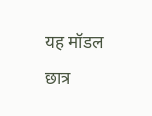यह मॉडल छात्र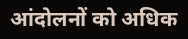आंदोलनों को अधिक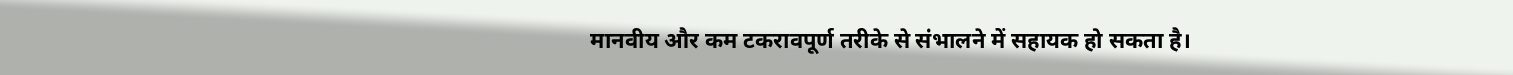मानवीय और कम टकरावपूर्ण तरीके से संभालने में सहायक हो सकता है।